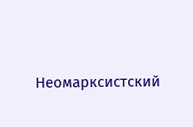Неомарксистский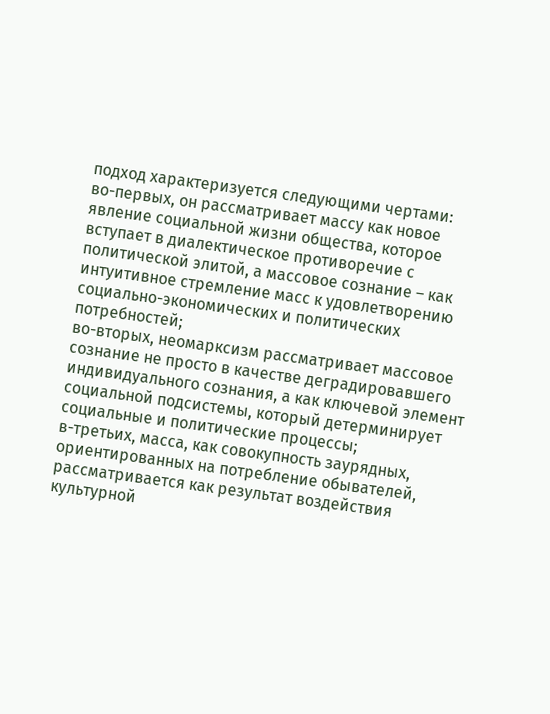подход характеризуется следующими чертами:
во-первых, он рассматривает массу как новое явление социальной жизни общества, которое вступает в диалектическое противоречие с политической элитой, а массовое сознание – как интуитивное стремление масс к удовлетворению социально-экономических и политических потребностей;
во-вторых, неомарксизм рассматривает массовое сознание не просто в качестве деградировавшего индивидуального сознания, а как ключевой элемент социальной подсистемы, который детерминирует социальные и политические процессы;
в-третьих, масса, как совокупность заурядных, ориентированных на потребление обывателей, рассматривается как результат воздействия культурной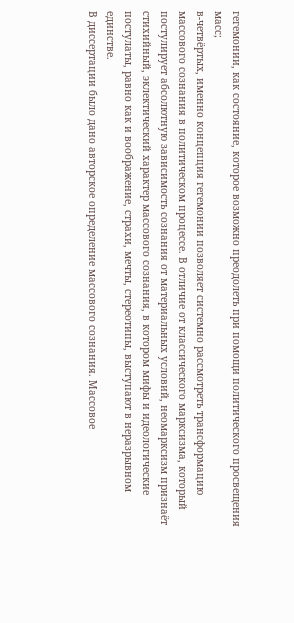гегемонии, как состояние, которое возможно преодолеть при помощи политического просвещения масс;
в-четвёртых, именно концепция гегемонии позволяет системно рассмотреть трансформацию массового сознания в политическом процессе. В отличие от классического марксизма, который постулирует абсолютную зависимость сознания от материальных условий, неомарксизм признаёт стихийный, эклектический характер массового сознания, в котором мифы и идеологические постулаты, равно как и воображение, страхи, мечты, стереотипы, выступают в неразрывном единстве.
В диссертации было дано авторское определение массового сознания. Массовое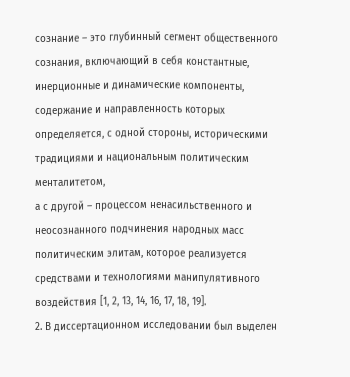сознание – это глубинный сегмент общественного сознания, включающий в себя константные, инерционные и динамические компоненты, содержание и направленность которых определяется, с одной стороны, историческими традициями и национальным политическим менталитетом,
а с другой – процессом ненасильственного и неосознанного подчинения народных масс политическим элитам, которое реализуется средствами и технологиями манипулятивного воздействия [1, 2, 13, 14, 16, 17, 18, 19].
2. В диссертационном исследовании был выделен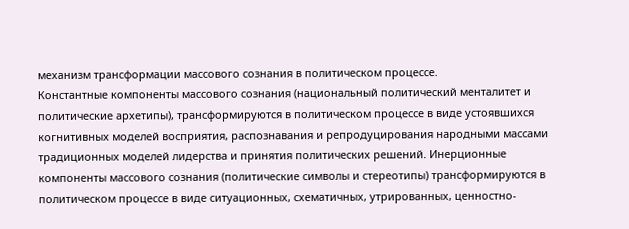механизм трансформации массового сознания в политическом процессе.
Константные компоненты массового сознания (национальный политический менталитет и политические архетипы), трансформируются в политическом процессе в виде устоявшихся когнитивных моделей восприятия, распознавания и репродуцирования народными массами традиционных моделей лидерства и принятия политических решений. Инерционные компоненты массового сознания (политические символы и стереотипы) трансформируются в политическом процессе в виде ситуационных, схематичных, утрированных, ценностно-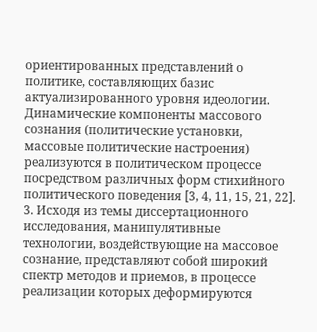ориентированных представлений о политике, составляющих базис актуализированного уровня идеологии. Динамические компоненты массового сознания (политические установки, массовые политические настроения) реализуются в политическом процессе посредством различных форм стихийного политического поведения [3, 4, 11, 15, 21, 22].
3. Исходя из темы диссертационного исследования, манипулятивные технологии, воздействующие на массовое сознание, представляют собой широкий спектр методов и приемов, в процессе реализации которых деформируются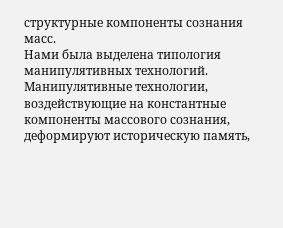структурные компоненты сознания масс.
Нами была выделена типология манипулятивных технологий.
Манипулятивные технологии, воздействующие на константные компоненты массового сознания, деформируют историческую память,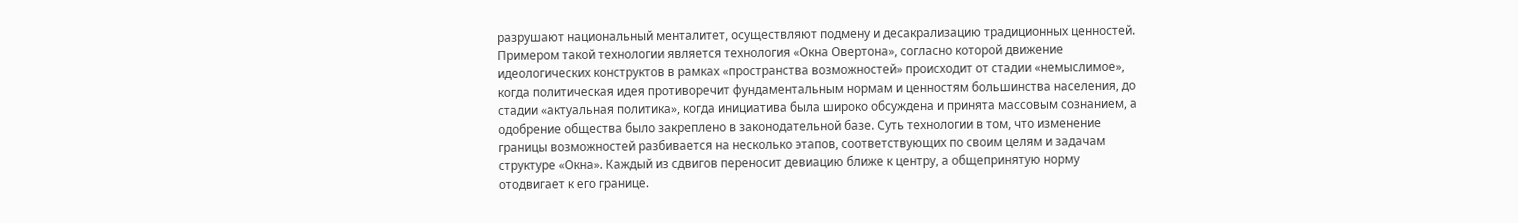разрушают национальный менталитет, осуществляют подмену и десакрализацию традиционных ценностей. Примером такой технологии является технология «Окна Овертона», согласно которой движение идеологических конструктов в рамках «пространства возможностей» происходит от стадии «немыслимое», когда политическая идея противоречит фундаментальным нормам и ценностям большинства населения, до стадии «актуальная политика», когда инициатива была широко обсуждена и принята массовым сознанием, а одобрение общества было закреплено в законодательной базе. Суть технологии в том, что изменение границы возможностей разбивается на несколько этапов, соответствующих по своим целям и задачам структуре «Окна». Каждый из сдвигов переносит девиацию ближе к центру, а общепринятую норму отодвигает к его границе.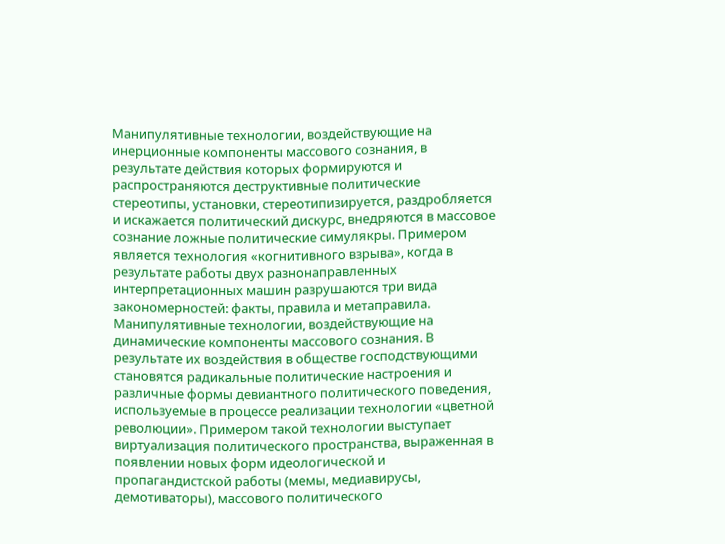Манипулятивные технологии, воздействующие на инерционные компоненты массового сознания, в результате действия которых формируются и распространяются деструктивные политические стереотипы, установки, стереотипизируется, раздробляется и искажается политический дискурс, внедряются в массовое сознание ложные политические симулякры. Примером является технология «когнитивного взрыва», когда в результате работы двух разнонаправленных интерпретационных машин разрушаются три вида закономерностей: факты, правила и метаправила.
Манипулятивные технологии, воздействующие на динамические компоненты массового сознания. В результате их воздействия в обществе господствующими становятся радикальные политические настроения и различные формы девиантного политического поведения, используемые в процессе реализации технологии «цветной революции». Примером такой технологии выступает виртуализация политического пространства, выраженная в появлении новых форм идеологической и пропагандистской работы (мемы, медиавирусы, демотиваторы), массового политического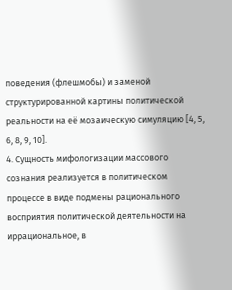поведения (флешмобы) и заменой структурированной картины политической реальности на её мозаическую симуляцию [4, 5, 6, 8, 9, 10].
4. Сущность мифологизации массового сознания реализуется в политическом процессе в виде подмены рационального восприятия политической деятельности на иррациональное, в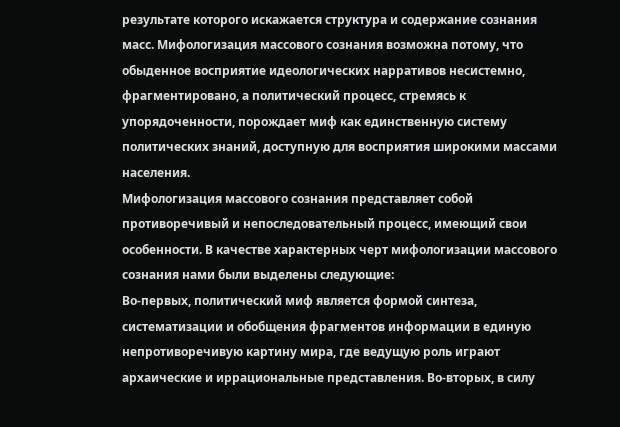результате которого искажается структура и содержание сознания масс. Мифологизация массового сознания возможна потому, что обыденное восприятие идеологических нарративов несистемно, фрагментировано, а политический процесс, стремясь к упорядоченности, порождает миф как единственную систему политических знаний, доступную для восприятия широкими массами населения.
Мифологизация массового сознания представляет собой противоречивый и непоследовательный процесс, имеющий свои особенности. В качестве характерных черт мифологизации массового сознания нами были выделены следующие:
Во-первых, политический миф является формой синтеза, систематизации и обобщения фрагментов информации в единую непротиворечивую картину мира, где ведущую роль играют архаические и иррациональные представления. Во-вторых, в силу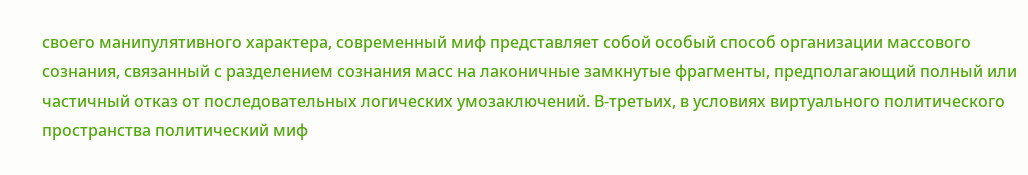своего манипулятивного характера, современный миф представляет собой особый способ организации массового сознания, связанный с разделением сознания масс на лаконичные замкнутые фрагменты, предполагающий полный или частичный отказ от последовательных логических умозаключений. В-третьих, в условиях виртуального политического пространства политический миф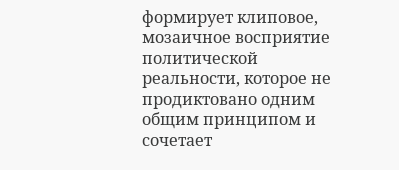формирует клиповое, мозаичное восприятие политической реальности, которое не продиктовано одним общим принципом и сочетает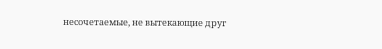несочетаемые, не вытекающие друг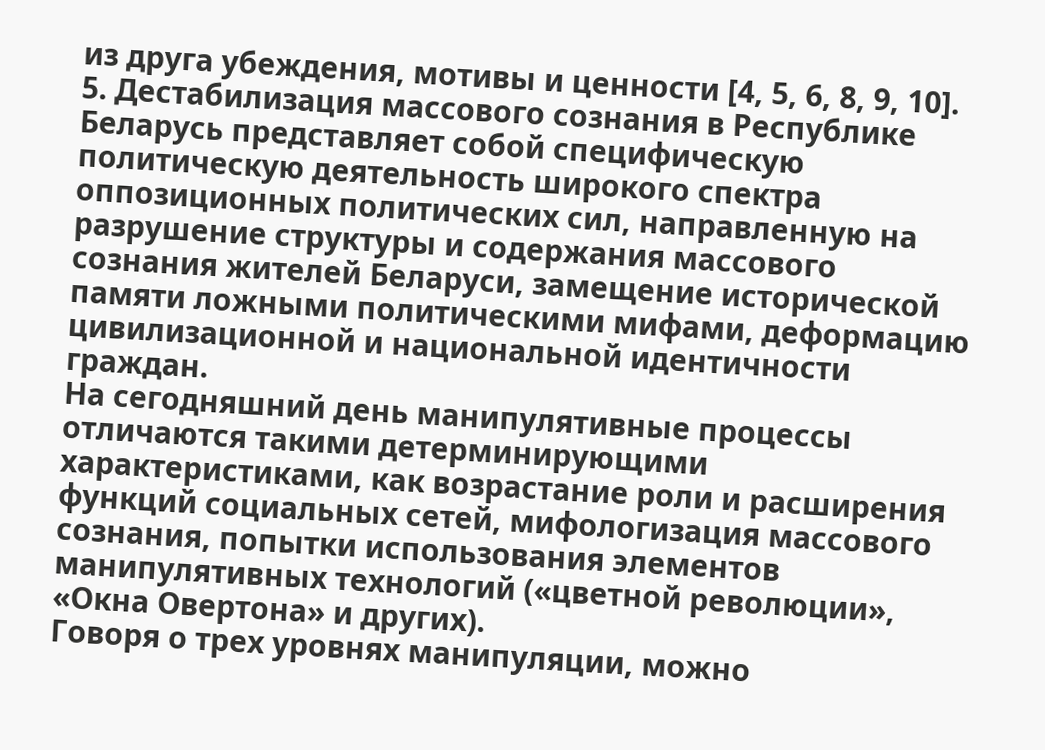из друга убеждения, мотивы и ценности [4, 5, 6, 8, 9, 10].
5. Дестабилизация массового сознания в Республике Беларусь представляет собой специфическую политическую деятельность широкого спектра оппозиционных политических сил, направленную на разрушение структуры и содержания массового сознания жителей Беларуси, замещение исторической памяти ложными политическими мифами, деформацию цивилизационной и национальной идентичности граждан.
На сегодняшний день манипулятивные процессы отличаются такими детерминирующими характеристиками, как возрастание роли и расширения функций социальных сетей, мифологизация массового сознания, попытки использования элементов манипулятивных технологий («цветной революции», «Окна Овертона» и других).
Говоря о трех уровнях манипуляции, можно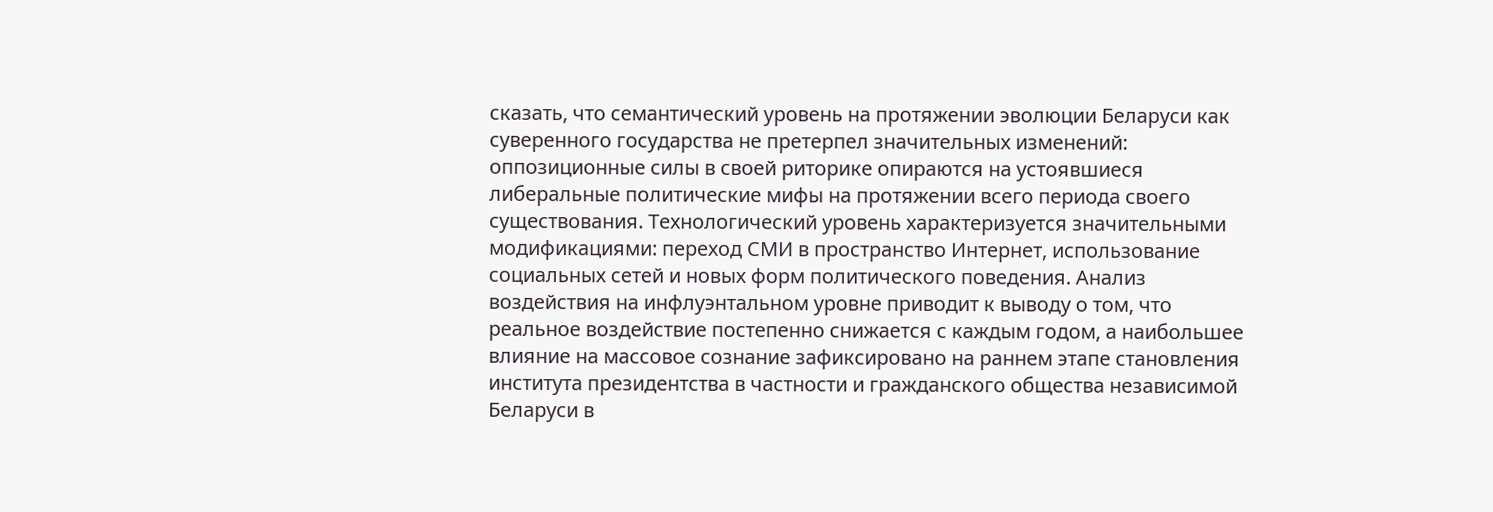сказать, что семантический уровень на протяжении эволюции Беларуси как суверенного государства не претерпел значительных изменений: оппозиционные силы в своей риторике опираются на устоявшиеся либеральные политические мифы на протяжении всего периода своего существования. Технологический уровень характеризуется значительными модификациями: переход СМИ в пространство Интернет, использование социальных сетей и новых форм политического поведения. Анализ воздействия на инфлуэнтальном уровне приводит к выводу о том, что реальное воздействие постепенно снижается с каждым годом, а наибольшее влияние на массовое сознание зафиксировано на раннем этапе становления института президентства в частности и гражданского общества независимой Беларуси в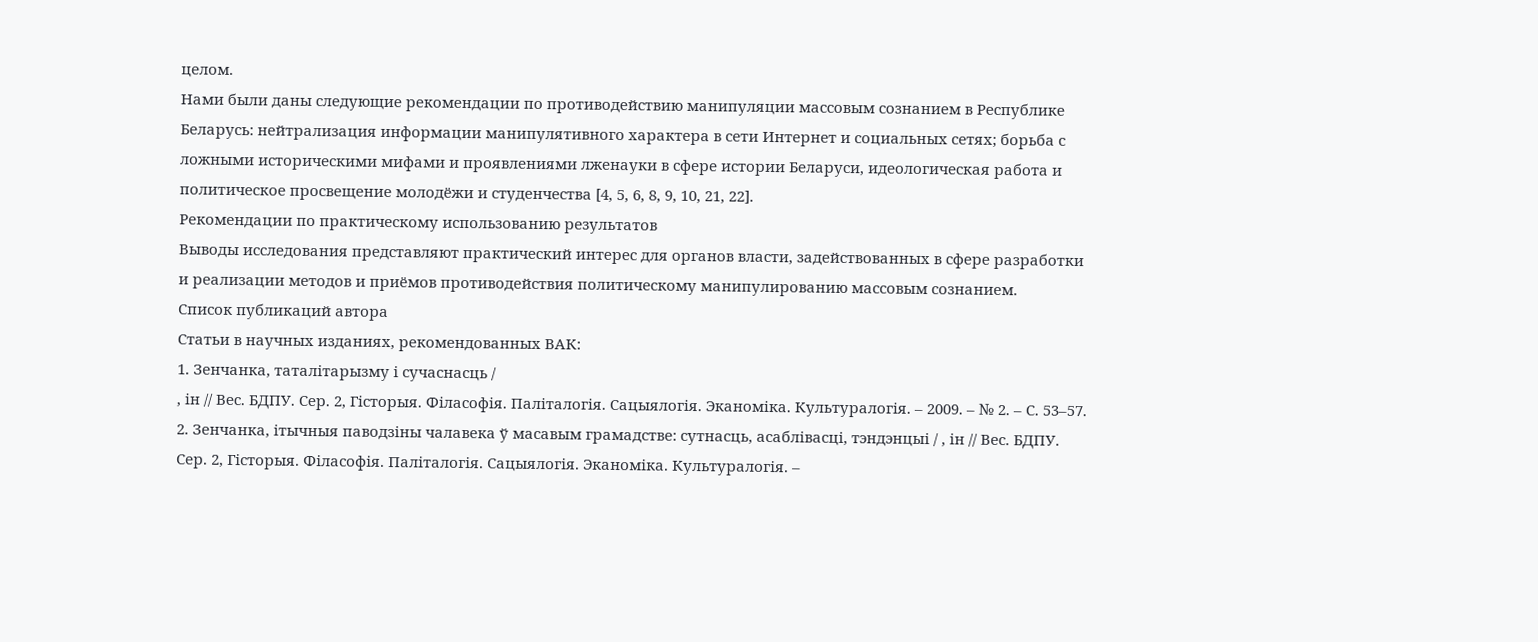целом.
Нами были даны следующие рекомендации по противодействию манипуляции массовым сознанием в Республике Беларусь: нейтрализация информации манипулятивного характера в сети Интернет и социальных сетях; борьба с ложными историческими мифами и проявлениями лженауки в сфере истории Беларуси, идеологическая работа и политическое просвещение молодёжи и студенчества [4, 5, 6, 8, 9, 10, 21, 22].
Рекомендации по практическому использованию результатов
Выводы исследования представляют практический интерес для органов власти, задействованных в сфере разработки и реализации методов и приёмов противодействия политическому манипулированию массовым сознанием.
Список публикаций автора
Статьи в научных изданиях, рекомендованных ВАК:
1. Зенчанка, таталітарызму і сучаснасць /
, ін // Вес. БДПУ. Сер. 2, Гісторыя. Філасофія. Паліталогія. Сацыялогія. Эканоміка. Культуралогія. – 2009. – № 2. – С. 53–57.
2. Зенчанка, ітычныя паводзіны чалавека ў масавым грамадстве: сутнасць, асаблівасці, тэндэнцыі / , ін // Вес. БДПУ. Сер. 2, Гісторыя. Філасофія. Паліталогія. Сацыялогія. Эканоміка. Культуралогія. –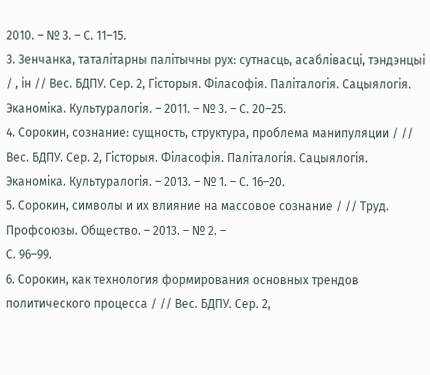2010. – № 3. – С. 11–15.
3. Зенчанка, таталітарны палітычны рух: сутнасць, асаблівасці, тэндэнцыі / , ін // Вес. БДПУ. Сер. 2, Гісторыя. Філасофія. Паліталогія. Сацыялогія. Эканоміка. Культуралогія. – 2011. – № 3. – С. 20–25.
4. Сорокин, сознание: сущность, структура, проблема манипуляции / // Вес. БДПУ. Сер. 2, Гісторыя. Філасофія. Паліталогія. Сацыялогія. Эканоміка. Культуралогія. – 2013. – № 1. – С. 16–20.
5. Сорокин, символы и их влияние на массовое сознание / // Труд. Профсоюзы. Общество. – 2013. – № 2. –
С. 96–99.
6. Сорокин, как технология формирования основных трендов политического процесса / // Вес. БДПУ. Сер. 2,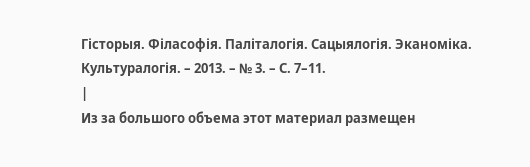Гісторыя. Філасофія. Паліталогія. Сацыялогія. Эканоміка. Культуралогія. – 2013. – № 3. – С. 7–11.
|
Из за большого объема этот материал размещен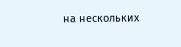на нескольких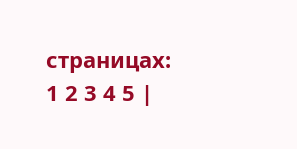страницах:
1 2 3 4 5 |